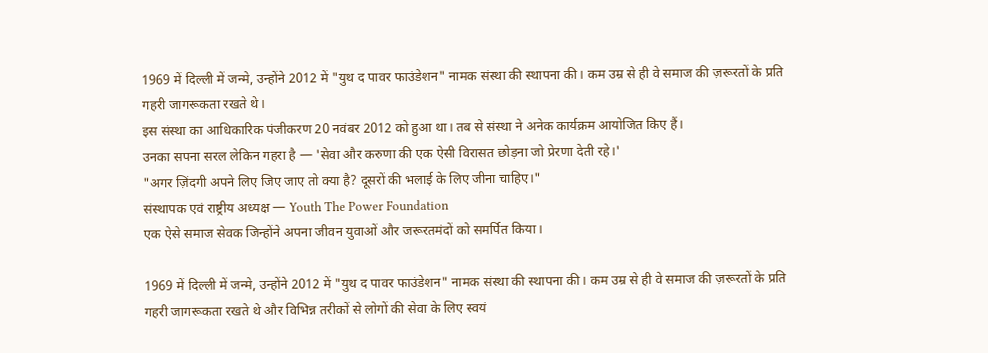1969 में दिल्ली में जन्मे, उन्होंने 2012 में "युथ द पावर फाउंडेशन" नामक संस्था की स्थापना की। कम उम्र से ही वे समाज की ज़रूरतों के प्रति गहरी जागरूकता रखते थे।
इस संस्था का आधिकारिक पंजीकरण 20 नवंबर 2012 को हुआ था। तब से संस्था ने अनेक कार्यक्रम आयोजित किए हैं।
उनका सपना सरल लेकिन गहरा है — 'सेवा और करुणा की एक ऐसी विरासत छोड़ना जो प्रेरणा देती रहे।'
"अगर ज़िंदगी अपने लिए जिए जाए तो क्या है? दूसरों की भलाई के लिए जीना चाहिए।"
संस्थापक एवं राष्ट्रीय अध्यक्ष — Youth The Power Foundation
एक ऐसे समाज सेवक जिन्होंने अपना जीवन युवाओं और जरूरतमंदों को समर्पित किया।

1969 में दिल्ली में जन्मे, उन्होंने 2012 में "युथ द पावर फाउंडेशन" नामक संस्था की स्थापना की। कम उम्र से ही वे समाज की ज़रूरतों के प्रति गहरी जागरूकता रखते थे और विभिन्न तरीकों से लोगों की सेवा के लिए स्वयं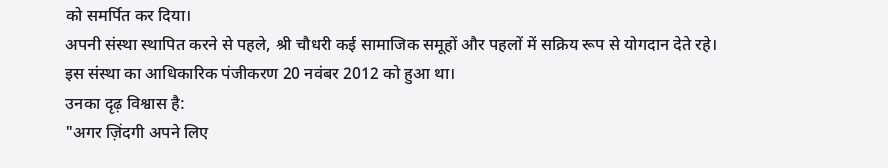को समर्पित कर दिया।
अपनी संस्था स्थापित करने से पहले, श्री चौधरी कई सामाजिक समूहों और पहलों में सक्रिय रूप से योगदान देते रहे।
इस संस्था का आधिकारिक पंजीकरण 20 नवंबर 2012 को हुआ था।
उनका दृढ़ विश्वास है:
"अगर ज़िंदगी अपने लिए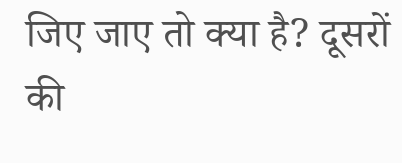जिए जाए तो क्या है? दूसरों की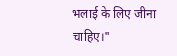भलाई के लिए जीना चाहिए।"